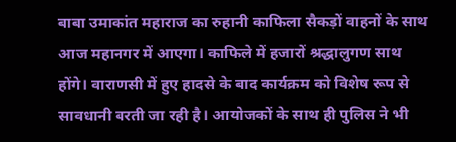बाबा उमाकांत महाराज का रुहानी काफिला सैकड़ों वाहनों के साथ आज महानगर में आएगा। काफिले में हजारों श्रद्धालुगण साथ होंगे। वाराणसी में हुए हादसे के बाद कार्यक्रम को विशेष रूप से सावधानी बरती जा रही है। आयोजकों के साथ ही पुलिस ने भी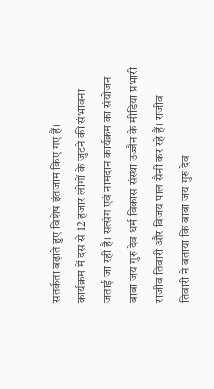सतर्कता बढ़ाते हुए विशेष इंतजाम किए गए हैं।
कार्यक्रम में दस से 12 हजार लोगों के जुटने की संभावना जताई जा रही है। सत्संग एवं नामदान कार्यक्रम का संयोजन बाबा जय गुरु देव धर्म विकास संस्था उज्जैन के मीडिया प्रभारी राजीव तिवारी और विजय पाल सैनी कर रहे हैं। राजीव तिवारी ने बताया कि बाबा जय गुरु देव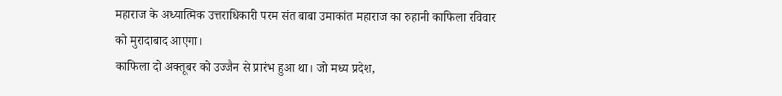महाराज के अध्यात्मिक उत्तराधिकारी परम संत बाबा उमाकांत महाराज का रुहानी काफिला रविवार को मुरादाबाद आएगा।
काफिला दो अक्तूबर को उज्जैन से प्रारंभ हुआ था। जो मध्य प्रदेश,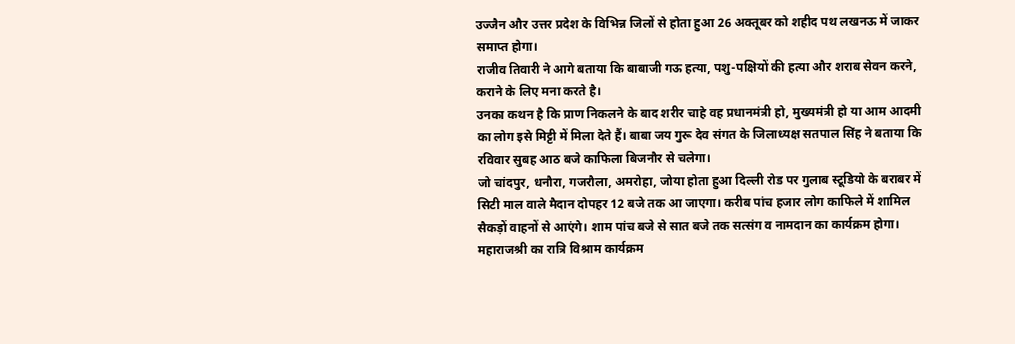उज्जैन और उत्तर प्रदेश के विभिन्न जिलों से होता हुआ 26 अक्तूबर को शहीद पथ लखनऊ में जाकर समाप्त होगा।
राजीव तिवारी ने आगे बताया कि बाबाजी गऊ हत्या, पशु-पक्षियों की हत्या और शराब सेवन करने, कराने के लिए मना करते है।
उनका कथन है कि प्राण निकलने के बाद शरीर चाहे वह प्रधानमंत्री हो, मुख्यमंत्री हो या आम आदमी का लोग इसे मिट्टी में मिला देते हैं। बाबा जय गुरू देव संगत के जिलाध्यक्ष सतपाल सिंह ने बताया कि रविवार सुबह आठ बजे काफिला बिजनौर से चलेगा।
जो चांदपुर, धनौरा, गजरौला, अमरोहा, जोया होता हुआ दिल्ली रोड पर गुलाब स्टूडियो के बराबर में सिटी माल वाले मैदान दोपहर 12 बजे तक आ जाएगा। करीब पांच हजार लोग काफिले में शामिल सैकड़ों वाहनों से आएंगे। शाम पांच बजे से सात बजे तक सत्संग व नामदान का कार्यक्रम होगा।
महाराजश्री का रात्रि विश्राम कार्यक्रम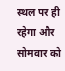स्थल पर ही रहेगा और सोमवार को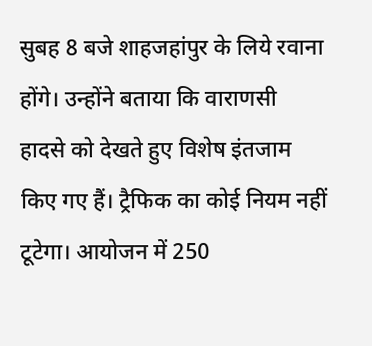सुबह 8 बजे शाहजहांपुर के लिये रवाना होंगे। उन्होंने बताया कि वाराणसी हादसे को देखते हुए विशेष इंतजाम किए गए हैं। ट्रैफिक का कोई नियम नहीं टूटेगा। आयोजन में 250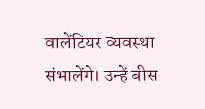वालेंटियर व्यवस्था संभालेंगे। उन्हें बीस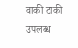वाकी टाकी उपलब्ध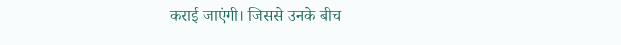कराई जाएंगी। जिससे उनके बीच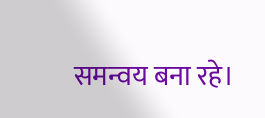समन्वय बना रहे।